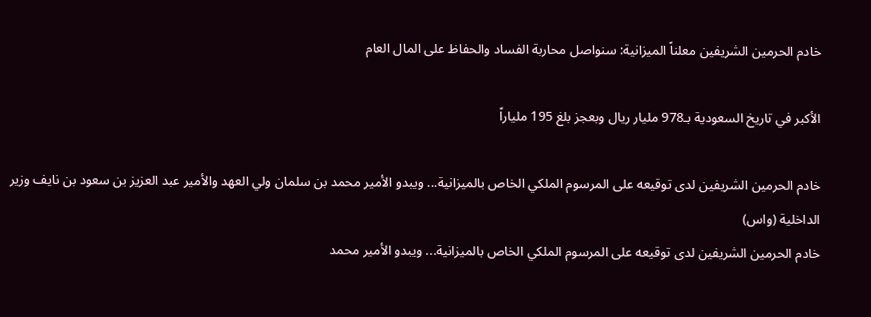خادم الحرمين الشريفين معلناً الميزانية: سنواصل محاربة الفساد والحفاظ على المال العام

الأكبر في تاريخ السعودية بـ978 مليار ريال وبعجز بلغ 195 ملياراً

خادم الحرمين الشريفين لدى توقيعه على المرسوم الملكي الخاص بالميزانية... ويبدو الأمير محمد بن سلمان ولي العهد والأمير عبد العزيز بن سعود بن نايف وزير الداخلية (واس)
خادم الحرمين الشريفين لدى توقيعه على المرسوم الملكي الخاص بالميزانية... ويبدو الأمير محمد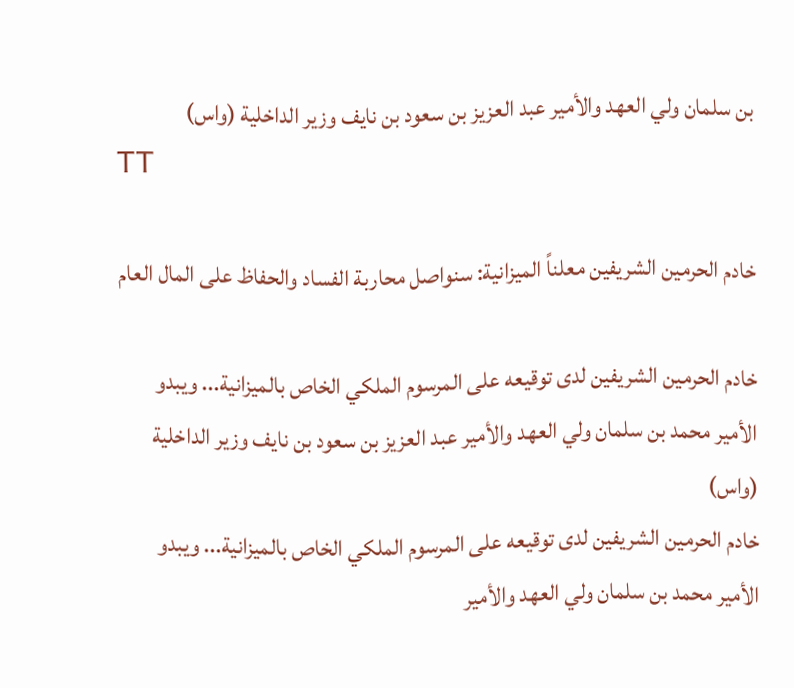بن سلمان ولي العهد والأمير عبد العزيز بن سعود بن نايف وزير الداخلية (واس)
TT

خادم الحرمين الشريفين معلناً الميزانية: سنواصل محاربة الفساد والحفاظ على المال العام

خادم الحرمين الشريفين لدى توقيعه على المرسوم الملكي الخاص بالميزانية... ويبدو الأمير محمد بن سلمان ولي العهد والأمير عبد العزيز بن سعود بن نايف وزير الداخلية (واس)
خادم الحرمين الشريفين لدى توقيعه على المرسوم الملكي الخاص بالميزانية... ويبدو الأمير محمد بن سلمان ولي العهد والأمير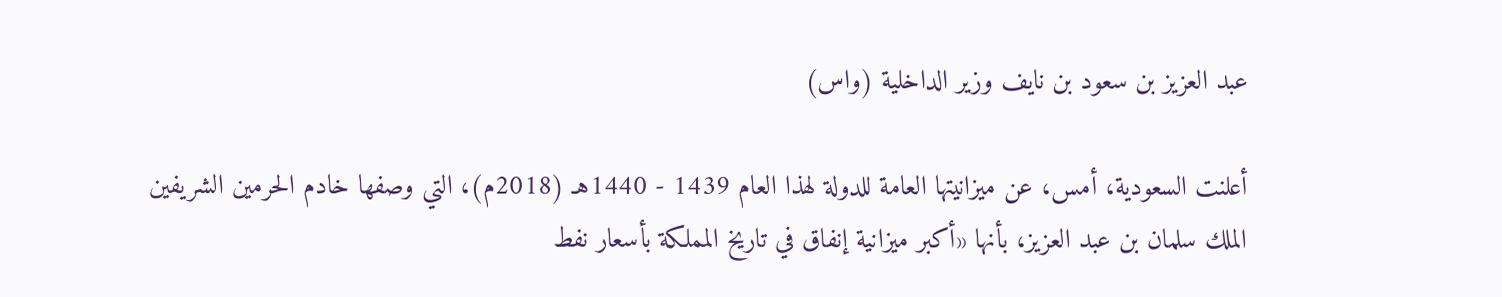عبد العزيز بن سعود بن نايف وزير الداخلية (واس)

أعلنت السعودية، أمس، عن ميزانيتها العامة للدولة لهذا العام 1439 - 1440هـ (2018م)، التي وصفها خادم الحرمين الشريفين الملك سلمان بن عبد العزيز، بأنها «أكبر ميزانية إنفاق في تاريخ المملكة بأسعار نفط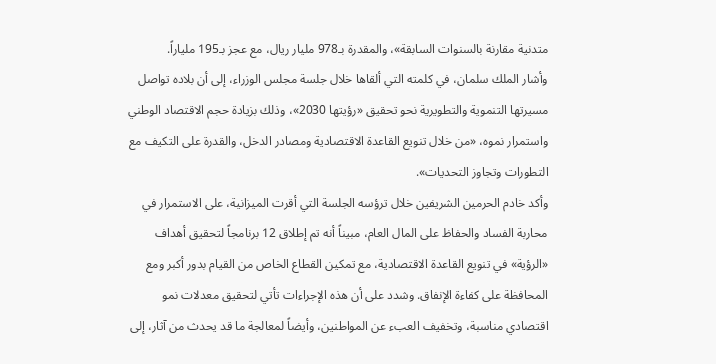متدنية مقارنة بالسنوات السابقة»، والمقدرة بـ978 مليار ريال، مع عجز بـ195 ملياراً.
وأشار الملك سلمان، في كلمته التي ألقاها خلال جلسة مجلس الوزراء، إلى أن بلاده تواصل مسيرتها التنموية والتطويرية نحو تحقيق «رؤيتها 2030»، وذلك بزيادة حجم الاقتصاد الوطني واستمرار نموه، «من خلال تنويع القاعدة الاقتصادية ومصادر الدخل، والقدرة على التكيف مع التطورات وتجاوز التحديات».
وأكد خادم الحرمين الشريفين خلال ترؤسه الجلسة التي أقرت الميزانية، على الاستمرار في محاربة الفساد والحفاظ على المال العام، مبيناً أنه تم إطلاق 12 برنامجاً لتحقيق أهداف «الرؤية» في تنويع القاعدة الاقتصادية، مع تمكين القطاع الخاص من القيام بدور أكبر ومع المحافظة على كفاءة الإنفاق. وشدد على أن هذه الإجراءات تأتي لتحقيق معدلات نمو اقتصادي مناسبة، وتخفيف العبء عن المواطنين، وأيضاً لمعالجة ما قد يحدث من آثار، إلى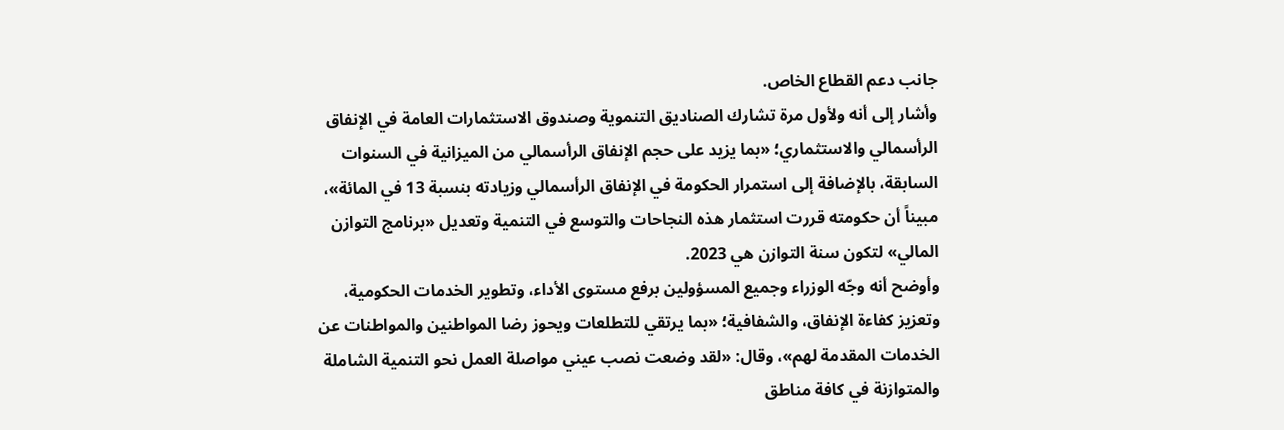جانب دعم القطاع الخاص.
وأشار إلى أنه ولأول مرة تشارك الصناديق التنموية وصندوق الاستثمارات العامة في الإنفاق الرأسمالي والاستثماري؛ «بما يزيد على حجم الإنفاق الرأسمالي من الميزانية في السنوات السابقة، بالإضافة إلى استمرار الحكومة في الإنفاق الرأسمالي وزيادته بنسبة 13 في المائة»، مبيناً أن حكومته قررت استثمار هذه النجاحات والتوسع في التنمية وتعديل «برنامج التوازن المالي» لتكون سنة التوازن هي 2023.
وأوضح أنه وجّه الوزراء وجميع المسؤولين برفع مستوى الأداء، وتطوير الخدمات الحكومية، وتعزيز كفاءة الإنفاق، والشفافية؛ «بما يرتقي للتطلعات ويحوز رضا المواطنين والمواطنات عن الخدمات المقدمة لهم»، وقال: «لقد وضعت نصب عيني مواصلة العمل نحو التنمية الشاملة والمتوازنة في كافة مناطق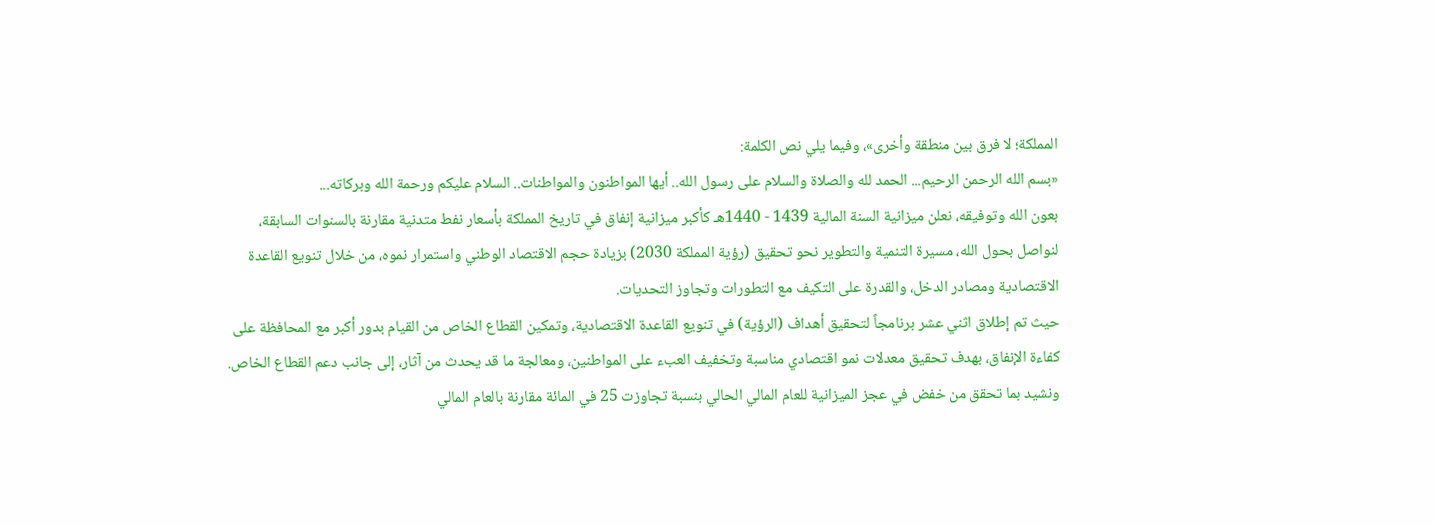المملكة؛ لا فرق بين منطقة وأخرى»، وفيما يلي نص الكلمة:
«بسم الله الرحمن الرحيم... الحمد لله والصلاة والسلام على رسول الله.. أيها المواطنون والمواطنات.. السلام عليكم ورحمة الله وبركاته...
بعون الله وتوفيقه، نعلن ميزانية السنة المالية 1439 - 1440هـ كأكبر ميزانية إنفاق في تاريخ المملكة بأسعار نفط متدنية مقارنة بالسنوات السابقة، لنواصل بحول الله، مسيرة التنمية والتطوير نحو تحقيق (رؤية المملكة 2030) بزيادة حجم الاقتصاد الوطني واستمرار نموه، من خلال تنويع القاعدة الاقتصادية ومصادر الدخل، والقدرة على التكيف مع التطورات وتجاوز التحديات.
حيث تم إطلاق اثني عشر برنامجاً لتحقيق أهداف (الرؤية) في تنويع القاعدة الاقتصادية، وتمكين القطاع الخاص من القيام بدور أكبر مع المحافظة على كفاءة الإنفاق، بهدف تحقيق معدلات نمو اقتصادي مناسبة وتخفيف العبء على المواطنين، ومعالجة ما قد يحدث من آثار، إلى جانب دعم القطاع الخاص.
ونشيد بما تحقق من خفض في عجز الميزانية للعام المالي الحالي بنسبة تجاوزت 25 في المائة مقارنة بالعام المالي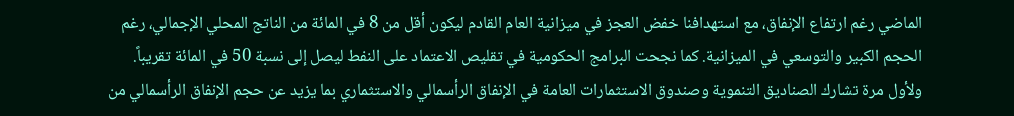الماضي رغم ارتفاع الإنفاق، مع استهدافنا خفض العجز في ميزانية العام القادم ليكون أقل من 8 في المائة من الناتج المحلي الإجمالي، رغم الحجم الكبير والتوسعي في الميزانية. كما نجحت البرامج الحكومية في تقليص الاعتماد على النفط ليصل إلى نسبة 50 في المائة تقريباً.
ولأول مرة تشارك الصناديق التنموية وصندوق الاستثمارات العامة في الإنفاق الرأسمالي والاستثماري بما يزيد عن حجم الإنفاق الرأسمالي من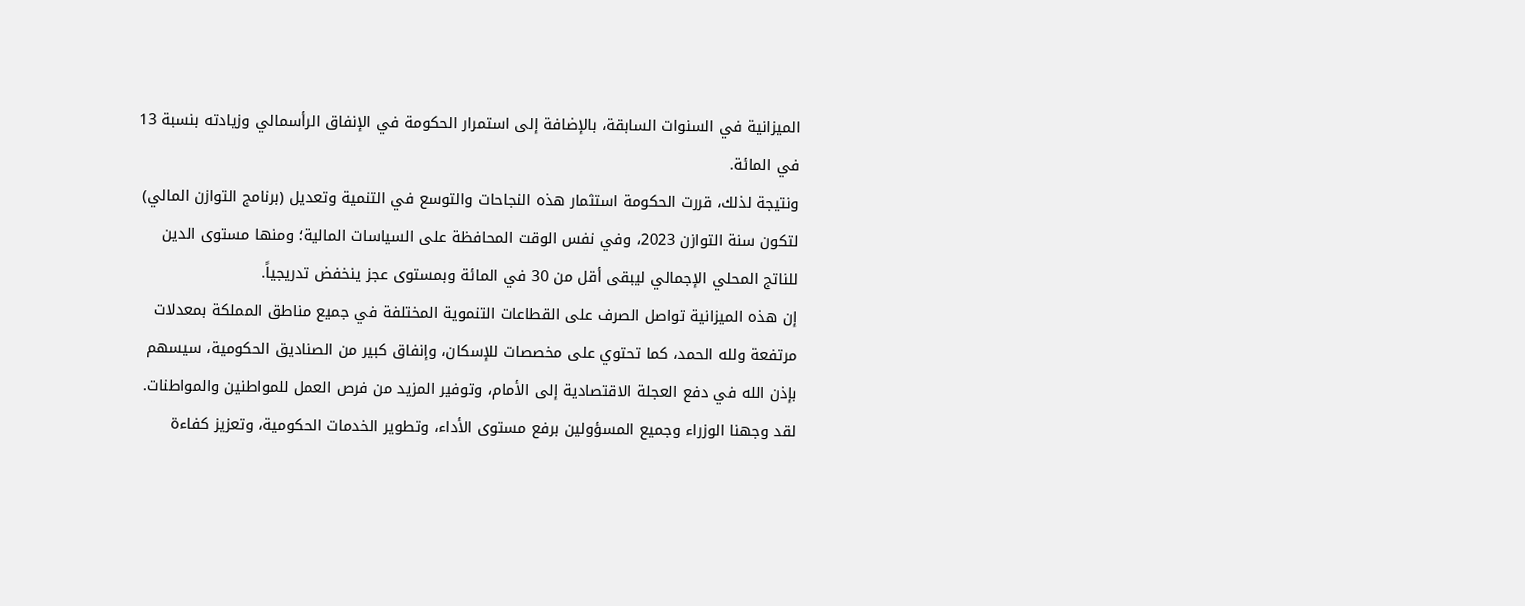الميزانية في السنوات السابقة، بالإضافة إلى استمرار الحكومة في الإنفاق الرأسمالي وزيادته بنسبة 13 في المائة.
ونتيجة لذلك، قررت الحكومة استثمار هذه النجاحات والتوسع في التنمية وتعديل (برنامج التوازن المالي) لتكون سنة التوازن 2023، وفي نفس الوقت المحافظة على السياسات المالية؛ ومنها مستوى الدين للناتج المحلي الإجمالي ليبقى أقل من 30 في المائة وبمستوى عجز ينخفض تدريجياً.
إن هذه الميزانية تواصل الصرف على القطاعات التنموية المختلفة في جميع مناطق المملكة بمعدلات مرتفعة ولله الحمد، كما تحتوي على مخصصات للإسكان، وإنفاق كبير من الصناديق الحكومية، سيسهم بإذن الله في دفع العجلة الاقتصادية إلى الأمام، وتوفير المزيد من فرص العمل للمواطنين والمواطنات.
لقد وجهنا الوزراء وجميع المسؤولين برفع مستوى الأداء، وتطوير الخدمات الحكومية، وتعزيز كفاءة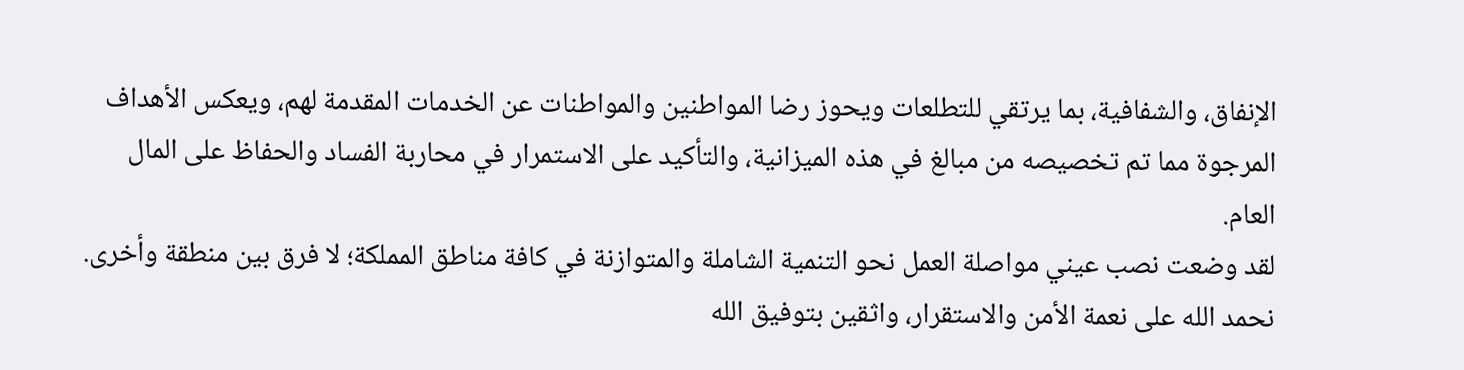الإنفاق، والشفافية، بما يرتقي للتطلعات ويحوز رضا المواطنين والمواطنات عن الخدمات المقدمة لهم، ويعكس الأهداف المرجوة مما تم تخصيصه من مبالغ في هذه الميزانية، والتأكيد على الاستمرار في محاربة الفساد والحفاظ على المال العام.
لقد وضعت نصب عيني مواصلة العمل نحو التنمية الشاملة والمتوازنة في كافة مناطق المملكة؛ لا فرق بين منطقة وأخرى.
نحمد الله على نعمة الأمن والاستقرار، واثقين بتوفيق الله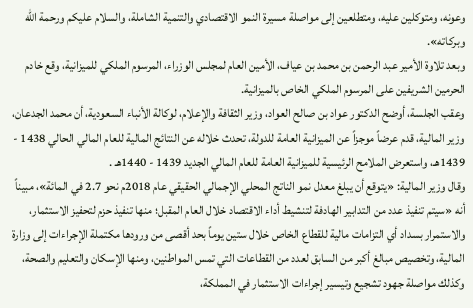وعونه، ومتوكلين عليه، ومتطلعين إلى مواصلة مسيرة النمو الاقتصادي والتنمية الشاملة، والسلام عليكم ورحمة الله وبركاته».
وبعد تلاوة الأمير عبد الرحمن بن محمد بن عياف، الأمين العام لمجلس الوزراء، المرسوم الملكي للميزانية، وقع خادم الحرمين الشريفين على المرسوم الملكي الخاص بالميزانية.
وعقب الجلسة، أوضح الدكتور عواد بن صالح العواد، وزير الثقافة والإعلام، لوكالة الأنباء السعودية، أن محمد الجدعان، وزير المالية، قدم عرضاً موجزاً عن الميزانية العامة للدولة، تحدث خلاله عن النتائج المالية للعام المالي الحالي 1438 - 1439هـ، واستعرض الملامح الرئيسية للميزانية العامة للعام المالي الجديد 1439 - 1440هـ .
وقال وزير المالية: «يتوقع أن يبلغ معدل نمو الناتج المحلي الإجمالي الحقيقي عام 2018م نحو 2.7 في المائة»، مبيناً أنه «سيتم تنفيذ عدد من التدابير الهادفة لتنشيط أداء الاقتصاد خلال العام المقبل؛ منها تنفيذ حزم لتحفيز الاستثمار، والاستمرار بسداد أي التزامات مالية للقطاع الخاص خلال ستين يوماً بحد أقصى من ورودها مكتملة الإجراءات إلى وزارة المالية، وتخصيص مبالغ أكبر من السابق لعدد من القطاعات التي تمس المواطنين، ومنها الإسكان والتعليم والصحة، وكذلك مواصلة جهود تشجيع وتيسير إجراءات الاستثمار في المملكة،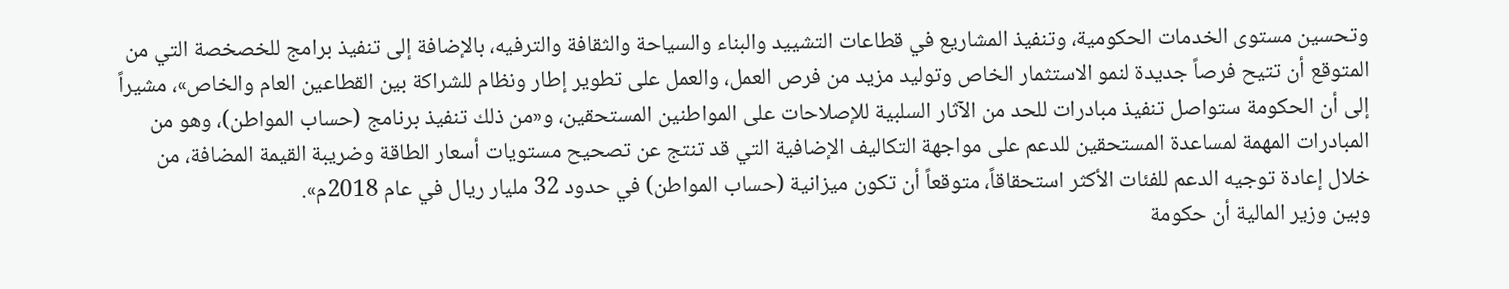وتحسين مستوى الخدمات الحكومية، وتنفيذ المشاريع في قطاعات التشييد والبناء والسياحة والثقافة والترفيه، بالإضافة إلى تنفيذ برامج للخصخصة التي من المتوقع أن تتيح فرصاً جديدة لنمو الاستثمار الخاص وتوليد مزيد من فرص العمل، والعمل على تطوير إطار ونظام للشراكة بين القطاعين العام والخاص»، مشيراً إلى أن الحكومة ستواصل تنفيذ مبادرات للحد من الآثار السلبية للإصلاحات على المواطنين المستحقين، و«من ذلك تنفيذ برنامج (حساب المواطن)، وهو من المبادرات المهمة لمساعدة المستحقين للدعم على مواجهة التكاليف الإضافية التي قد تنتج عن تصحيح مستويات أسعار الطاقة وضريبة القيمة المضافة، من خلال إعادة توجيه الدعم للفئات الأكثر استحقاقاً، متوقعاً أن تكون ميزانية (حساب المواطن) في حدود 32 مليار ريال في عام 2018م».
وبين وزير المالية أن حكومة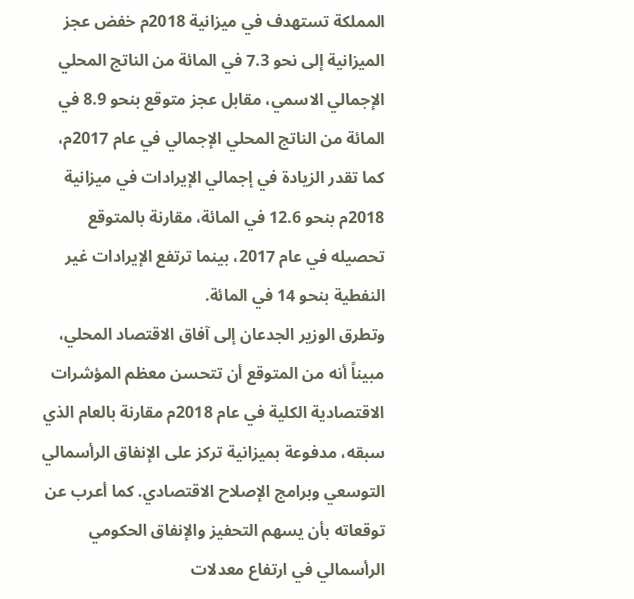المملكة تستهدف في ميزانية 2018م خفض عجز الميزانية إلى نحو 7.3 في المائة من الناتج المحلي الإجمالي الاسمي، مقابل عجز متوقع بنحو 8.9 في المائة من الناتج المحلي الإجمالي في عام 2017م، كما تقدر الزيادة في إجمالي الإيرادات في ميزانية 2018م بنحو 12.6 في المائة، مقارنة بالمتوقع تحصيله في عام 2017، بينما ترتفع الإيرادات غير النفطية بنحو 14 في المائة.
وتطرق الوزير الجدعان إلى آفاق الاقتصاد المحلي، مبيناً أنه من المتوقع أن تتحسن معظم المؤشرات الاقتصادية الكلية في عام 2018م مقارنة بالعام الذي سبقه، مدفوعة بميزانية تركز على الإنفاق الرأسمالي التوسعي وبرامج الإصلاح الاقتصادي. كما أعرب عن توقعاته بأن يسهم التحفيز والإنفاق الحكومي الرأسمالي في ارتفاع معدلات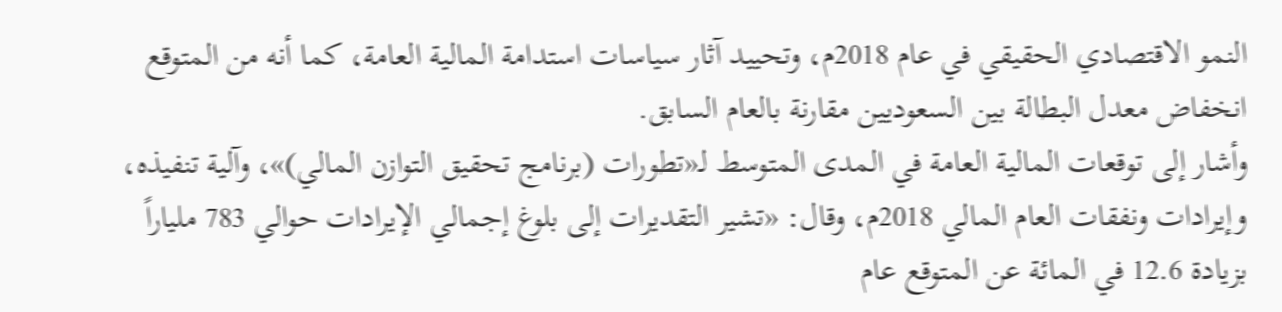النمو الاقتصادي الحقيقي في عام 2018م، وتحييد آثار سياسات استدامة المالية العامة، كما أنه من المتوقع انخفاض معدل البطالة بين السعوديين مقارنة بالعام السابق.
وأشار إلى توقعات المالية العامة في المدى المتوسط لـ«تطورات (برنامج تحقيق التوازن المالي)»، وآلية تنفيذه، وإيرادات ونفقات العام المالي 2018م، وقال: «تشير التقديرات إلى بلوغ إجمالي الإيرادات حوالي 783 ملياراً بزيادة 12.6 في المائة عن المتوقع عام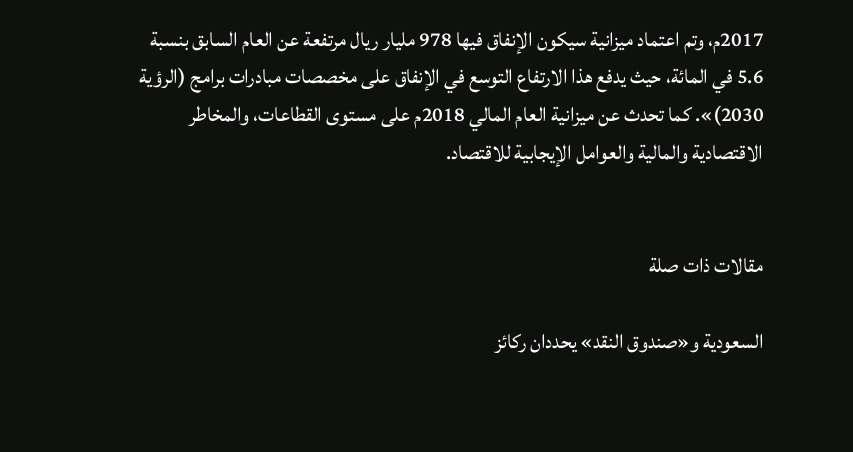2017م، وتم اعتماد ميزانية سيكون الإنفاق فيها 978 مليار ريال مرتفعة عن العام السابق بنسبة 5.6 في المائة، حيث يدفع هذا الارتفاع التوسع في الإنفاق على مخصصات مبادرات برامج (الرؤية 2030)». كما تحدث عن ميزانية العام المالي 2018م على مستوى القطاعات، والمخاطر الاقتصادية والمالية والعوامل الإيجابية للاقتصاد.


مقالات ذات صلة

السعودية و«صندوق النقد» يحددان ركائز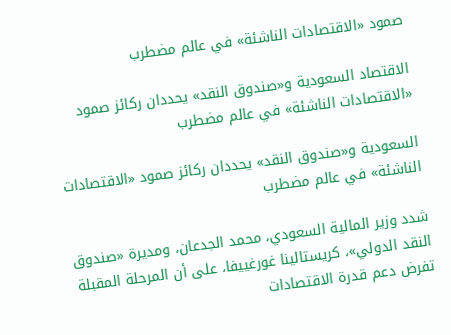صمود «الاقتصادات الناشئة» في عالم مضطرب

الاقتصاد السعودية و«صندوق النقد» يحددان ركائز صمود «الاقتصادات الناشئة» في عالم مضطرب

السعودية و«صندوق النقد» يحددان ركائز صمود «الاقتصادات الناشئة» في عالم مضطرب

شدد وزير المالية السعودي، محمد الجدعان، ومديرة «صندوق النقد الدولي»، كريستالينا غورغييفا، على أن المرحلة المقبلة تفرض دعم قدرة الاقتصادات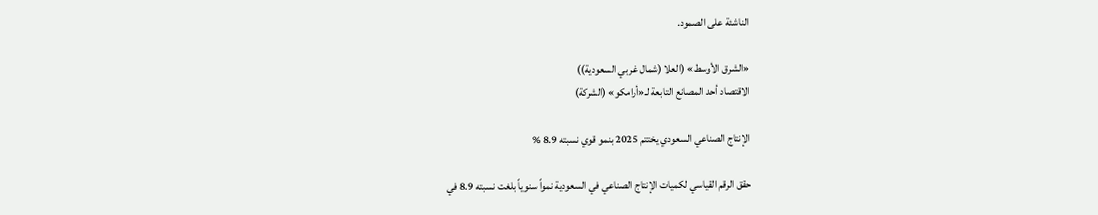الناشئة على الصمود.

«الشرق الأوسط» (العلا (شمال غربي السعودية))
الاقتصاد أحد المصانع التابعة لـ«أرامكو» (الشركة)

الإنتاج الصناعي السعودي يختتم 2025 بنمو قوي نسبته 8.9 %

حقق الرقم القياسي لكميات الإنتاج الصناعي في السعودية نمواً سنوياً بلغت نسبته 8.9 في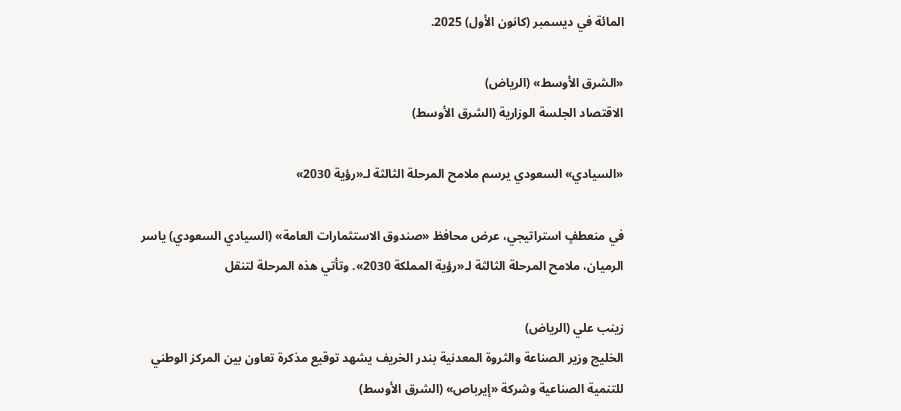المائة في ديسمبر (كانون الأول) 2025.

«الشرق الأوسط» (الرياض)
الاقتصاد الجلسة الوزارية (الشرق الأوسط)

«السيادي» السعودي يرسم ملامح المرحلة الثالثة لـ«رؤية 2030»

في منعطفٍ استراتيجي، عرض محافظ «صندوق الاستثمارات العامة» (السيادي السعودي) ياسر الرميان، ملامح المرحلة الثالثة لـ«رؤية المملكة 2030». وتأتي هذه المرحلة لتنقل

زينب علي (الرياض)
الخليج وزير الصناعة والثروة المعدنية بندر الخريف يشهد توقيع مذكرة تعاون بين المركز الوطني للتنمية الصناعية وشركة «إيرباص» (الشرق الأوسط)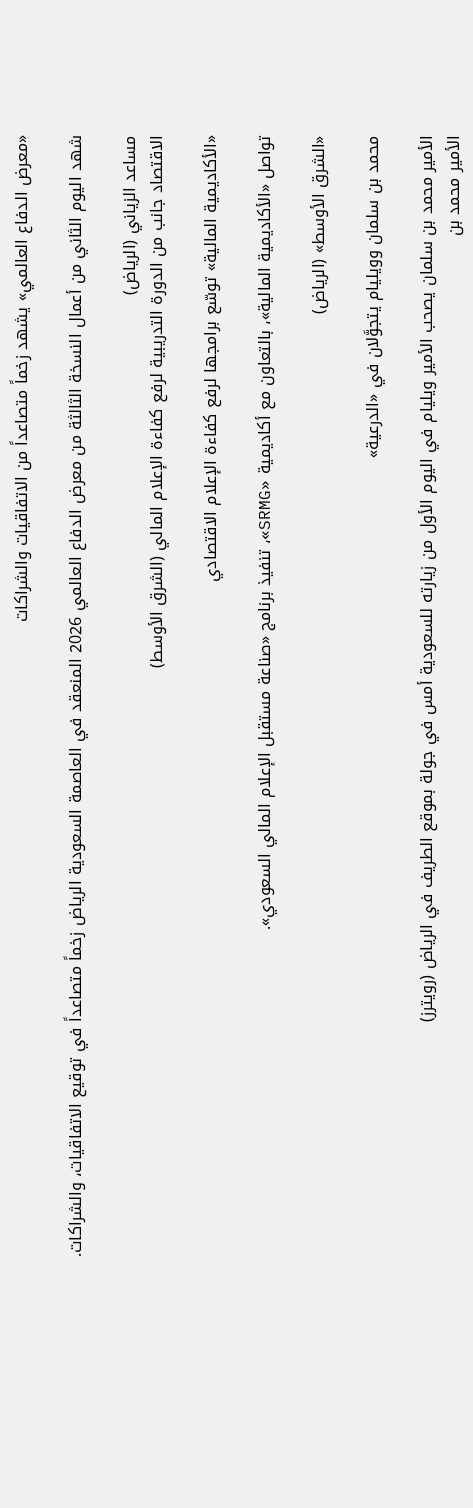«معرض الدفاع العالمي» يشهد زخماً متصاعداً من الاتفاقيات والشراكات

شهد اليوم الثاني من أعمال النسخة الثالثة من معرض الدفاع العالمي 2026 المنعقد في العاصمة السعودية الرياض زخماً متصاعداً في توقيع الاتفاقيات، والشراكات.

مساعد الزياني (الرياض)
الاقتصاد جانب من الدورة التدريبية لرفع كفاءة الإعلام المالي (الشرق الأوسط)

«الأكاديمية المالية» توسّع برامجها لرفع كفاءة الإعلام الاقتصادي

تواصل «الأكاديمية المالية»، بالتعاون مع أكاديمية «SRMG»، تنفيذ برنامج «صناعة مستقبل الإعلام المالي السعودي».

«الشرق الأوسط» (الرياض)

محمد بن سلمان وويليام يتجوَّلان في «الدرعية»

الأمير محمد بن سلمان يصحب الأمير ويليام في اليوم الأول من زيارته للسعودية أمس في جولة بموقع الطريف في الرياض (رويترز)
الأمير محمد بن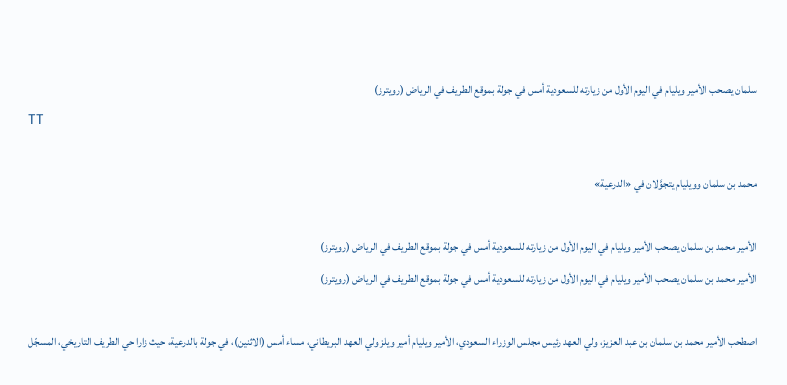سلمان يصحب الأمير ويليام في اليوم الأول من زيارته للسعودية أمس في جولة بموقع الطريف في الرياض (رويترز)
TT

محمد بن سلمان وويليام يتجوَّلان في «الدرعية»

الأمير محمد بن سلمان يصحب الأمير ويليام في اليوم الأول من زيارته للسعودية أمس في جولة بموقع الطريف في الرياض (رويترز)
الأمير محمد بن سلمان يصحب الأمير ويليام في اليوم الأول من زيارته للسعودية أمس في جولة بموقع الطريف في الرياض (رويترز)

اصطحب الأمير محمد بن سلمان بن عبد العزيز، ولي العهد رئيس مجلس الوزراء السعودي، الأمير ويليام أمير ويلز ولي العهد البريطاني، مساء أمس (الاثنين)، في جولة بالدرعية، حيث زارا حي الطريف التاريخي، المسجّل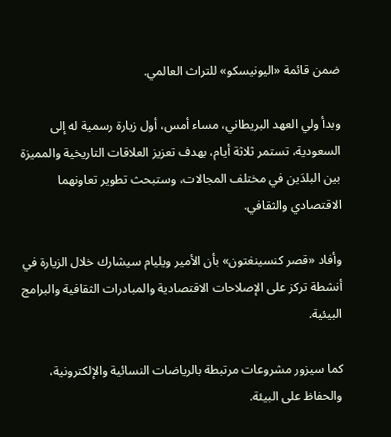ضمن قائمة «اليونيسكو» للتراث العالمي.

وبدأ ولي العهد البريطاني، مساء أمس، أول زيارة رسمية له إلى السعودية، تستمر ثلاثة أيام، بهدف تعزيز العلاقات التاريخية والمميزة بين البلدَين في مختلف المجالات، وستبحث تطوير تعاونهما الاقتصادي والثقافي.

وأفاد «قصر كنسينغتون» بأن الأمير ويليام سيشارك خلال الزيارة في أنشطة تركز على الإصلاحات الاقتصادية والمبادرات الثقافية والبرامج البيئية.

كما سيزور مشروعات مرتبطة بالرياضات النسائية والإلكترونية، والحفاظ على البيئة.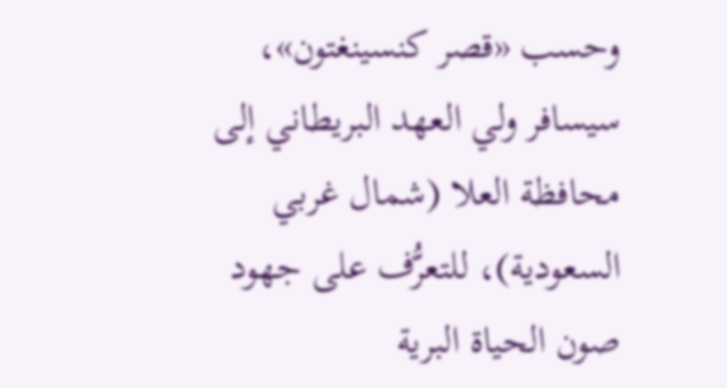وحسب «قصر كنسينغتون»، سيسافر ولي العهد البريطاني إلى محافظة العلا (شمال غربي السعودية)، للتعرُّف على جهود صون الحياة البرية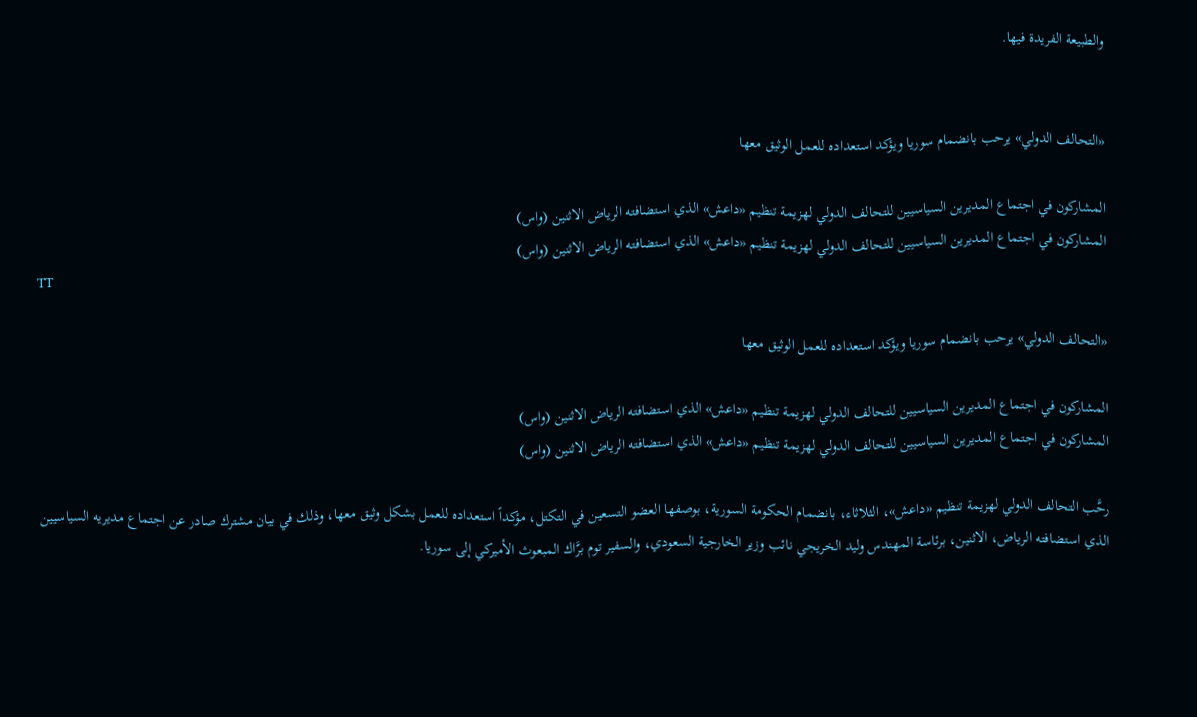والطبيعة الفريدة فيها.


«التحالف الدولي» يرحب بانضمام سوريا ويؤكد استعداده للعمل الوثيق معها

المشاركون في اجتماع المديرين السياسيين للتحالف الدولي لهزيمة تنظيم «داعش» الذي استضافته الرياض الاثنين (واس)
المشاركون في اجتماع المديرين السياسيين للتحالف الدولي لهزيمة تنظيم «داعش» الذي استضافته الرياض الاثنين (واس)
TT

«التحالف الدولي» يرحب بانضمام سوريا ويؤكد استعداده للعمل الوثيق معها

المشاركون في اجتماع المديرين السياسيين للتحالف الدولي لهزيمة تنظيم «داعش» الذي استضافته الرياض الاثنين (واس)
المشاركون في اجتماع المديرين السياسيين للتحالف الدولي لهزيمة تنظيم «داعش» الذي استضافته الرياض الاثنين (واس)

رحَّب التحالف الدولي لهزيمة تنظيم «داعش»، الثلاثاء، بانضمام الحكومة السورية، بوصفها العضو التسعين في التكتل، مؤكداً استعداده للعمل بشكل وثيق معها، وذلك في بيان مشترك صادر عن اجتماع مديريه السياسيين الذي استضافته الرياض، الاثنين، برئاسة المهندس وليد الخريجي نائب وزير الخارجية السعودي، والسفير توم برَّاك المبعوث الأميركي إلى سوريا.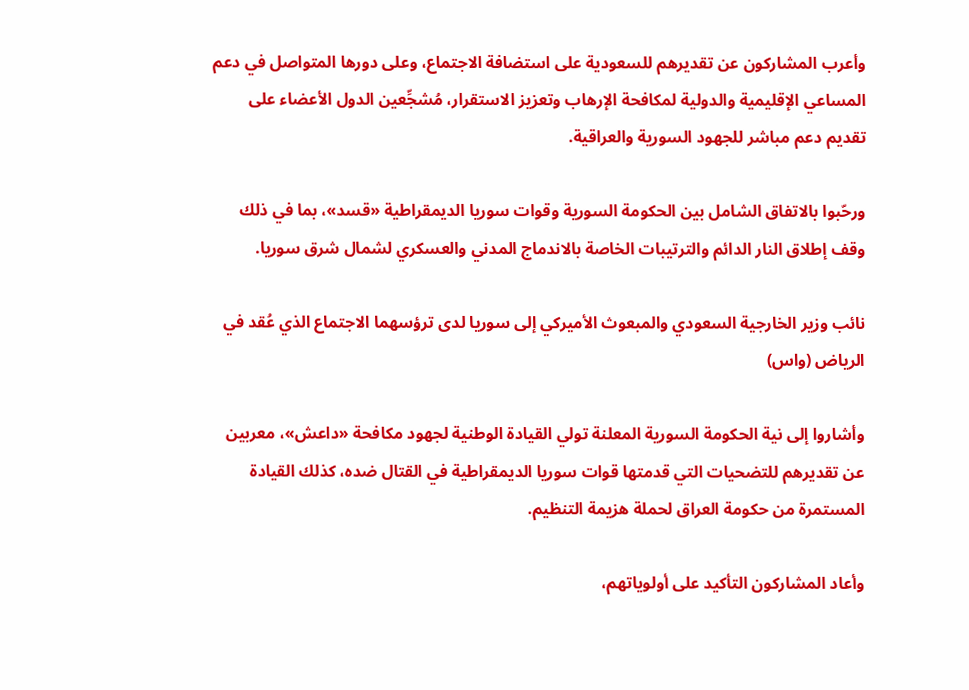وأعرب المشاركون عن تقديرهم للسعودية على استضافة الاجتماع، وعلى دورها المتواصل في دعم المساعي الإقليمية والدولية لمكافحة الإرهاب وتعزيز الاستقرار، مُشجِّعين الدول الأعضاء على تقديم دعم مباشر للجهود السورية والعراقية.

ورحّبوا بالاتفاق الشامل بين الحكومة السورية وقوات سوريا الديمقراطية «قسد»، بما في ذلك وقف إطلاق النار الدائم والترتيبات الخاصة بالاندماج المدني والعسكري لشمال شرق سوريا.

نائب وزير الخارجية السعودي والمبعوث الأميركي إلى سوريا لدى ترؤسهما الاجتماع الذي عُقد في الرياض (واس)

وأشاروا إلى نية الحكومة السورية المعلنة تولي القيادة الوطنية لجهود مكافحة «داعش»، معربين عن تقديرهم للتضحيات التي قدمتها قوات سوريا الديمقراطية في القتال ضده، كذلك القيادة المستمرة من حكومة العراق لحملة هزيمة التنظيم.

وأعاد المشاركون التأكيد على أولوياتهم،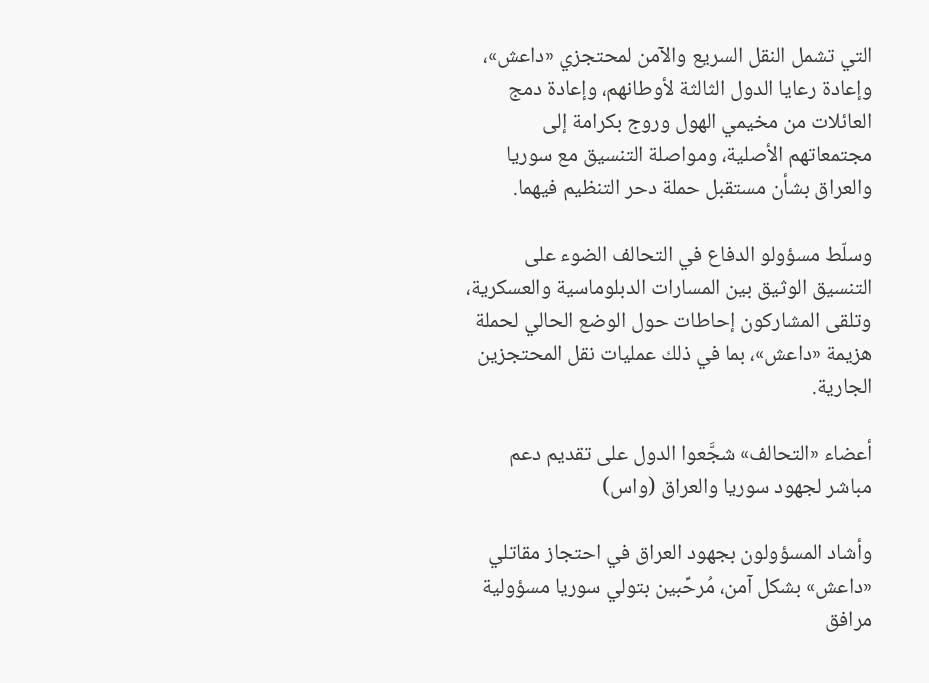التي تشمل النقل السريع والآمن لمحتجزي «داعش»، وإعادة رعايا الدول الثالثة لأوطانهم، وإعادة دمج العائلات من مخيمي الهول وروج بكرامة إلى مجتمعاتهم الأصلية، ومواصلة التنسيق مع سوريا والعراق بشأن مستقبل حملة دحر التنظيم فيهما.

وسلّط مسؤولو الدفاع في التحالف الضوء على التنسيق الوثيق بين المسارات الدبلوماسية والعسكرية، وتلقى المشاركون إحاطات حول الوضع الحالي لحملة هزيمة «داعش»، بما في ذلك عمليات نقل المحتجزين الجارية.

أعضاء «التحالف» شجَّعوا الدول على تقديم دعم مباشر لجهود سوريا والعراق (واس)

وأشاد المسؤولون بجهود العراق في احتجاز مقاتلي «داعش» بشكل آمن، مُرحِّبين بتولي سوريا مسؤولية مرافق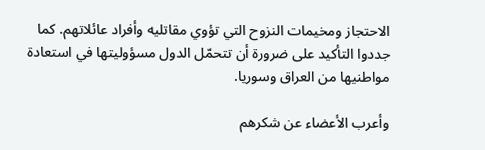الاحتجاز ومخيمات النزوح التي تؤوي مقاتليه وأفراد عائلاتهم. كما جددوا التأكيد على ضرورة أن تتحمّل الدول مسؤوليتها في استعادة مواطنيها من العراق وسوريا.

وأعرب الأعضاء عن شكرهم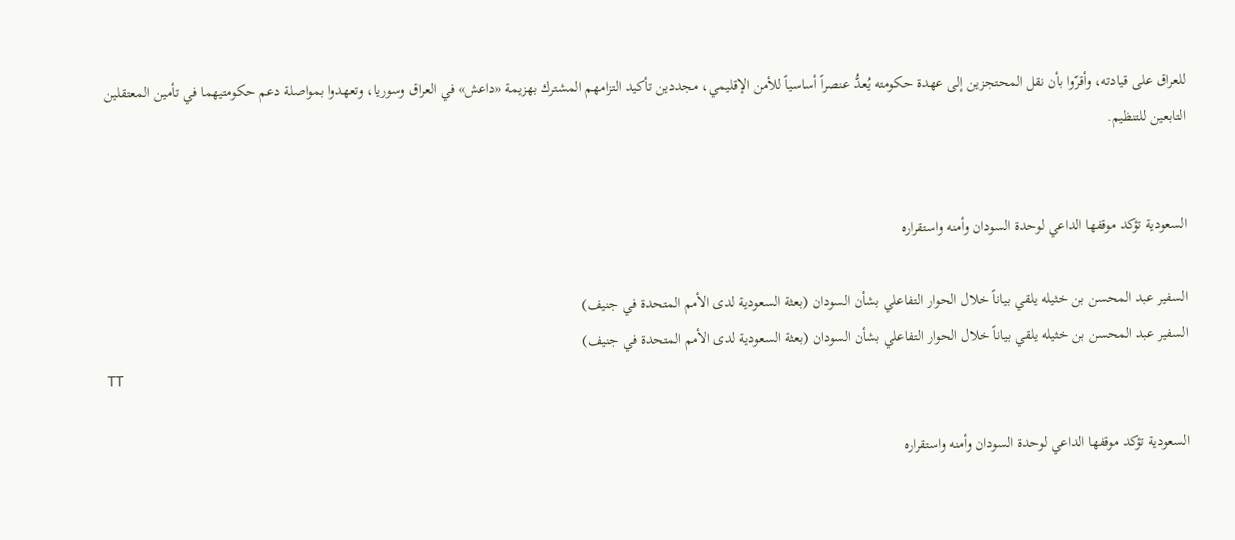للعراق على قيادته، وأقرّوا بأن نقل المحتجزين إلى عهدة حكومته يُعدُّ عنصراً أساسياً للأمن الإقليمي، مجددين تأكيد التزامهم المشترك بهزيمة «داعش» في العراق وسوريا، وتعهدوا بمواصلة دعم حكومتيهما في تأمين المعتقلين التابعين للتنظيم.


السعودية تؤكد موقفها الداعي لوحدة السودان وأمنه واستقراره

السفير عبد المحسن بن خثيله يلقي بياناً خلال الحوار التفاعلي بشأن السودان (بعثة السعودية لدى الأمم المتحدة في جنيف)
السفير عبد المحسن بن خثيله يلقي بياناً خلال الحوار التفاعلي بشأن السودان (بعثة السعودية لدى الأمم المتحدة في جنيف)
TT

السعودية تؤكد موقفها الداعي لوحدة السودان وأمنه واستقراره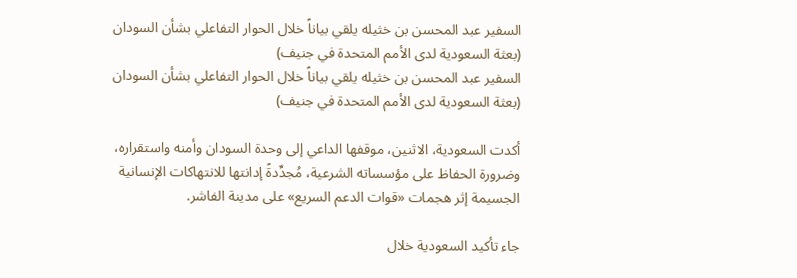السفير عبد المحسن بن خثيله يلقي بياناً خلال الحوار التفاعلي بشأن السودان (بعثة السعودية لدى الأمم المتحدة في جنيف)
السفير عبد المحسن بن خثيله يلقي بياناً خلال الحوار التفاعلي بشأن السودان (بعثة السعودية لدى الأمم المتحدة في جنيف)

أكدت السعودية، الاثنين، موقفها الداعي إلى وحدة السودان وأمنه واستقراره، وضرورة الحفاظ على مؤسساته الشرعية، مُجدِّدةً إدانتها للانتهاكات الإنسانية الجسيمة إثر هجمات «قوات الدعم السريع» على مدينة الفاشر.

جاء تأكيد السعودية خلال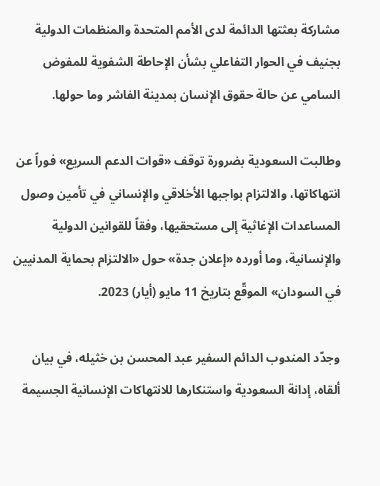مشاركة بعثتها الدائمة لدى الأمم المتحدة والمنظمات الدولية بجنيف في الحوار التفاعلي بشأن الإحاطة الشفوية للمفوض السامي عن حالة حقوق الإنسان بمدينة الفاشر وما حولها.

وطالبت السعودية بضرورة توقف «قوات الدعم السريع» فوراً عن انتهاكاتها، والالتزام بواجبها الأخلاقي والإنساني في تأمين وصول المساعدات الإغاثية إلى مستحقيها، وفقاً للقوانين الدولية والإنسانية، وما أورده «إعلان جدة» حول «الالتزام بحماية المدنيين في السودان» الموقّع بتاريخ 11 مايو (أيار) 2023.

وجدّد المندوب الدائم السفير عبد المحسن بن خثيله، في بيان ألقاه، إدانة السعودية واستنكارها للانتهاكات الإنسانية الجسيمة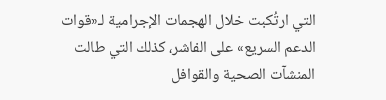التي ارتُكبت خلال الهجمات الإجرامية لـ«قوات الدعم السريع» على الفاشر، كذلك التي طالت المنشآت الصحية والقوافل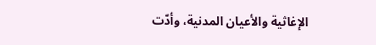الإغاثية والأعيان المدنية، وأدّت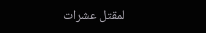لمقتل عشرات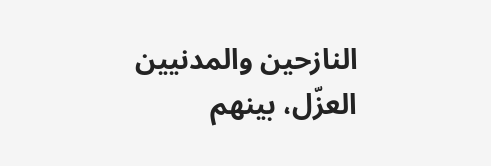النازحين والمدنيين العزّل، بينهم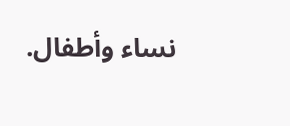نساء وأطفال.